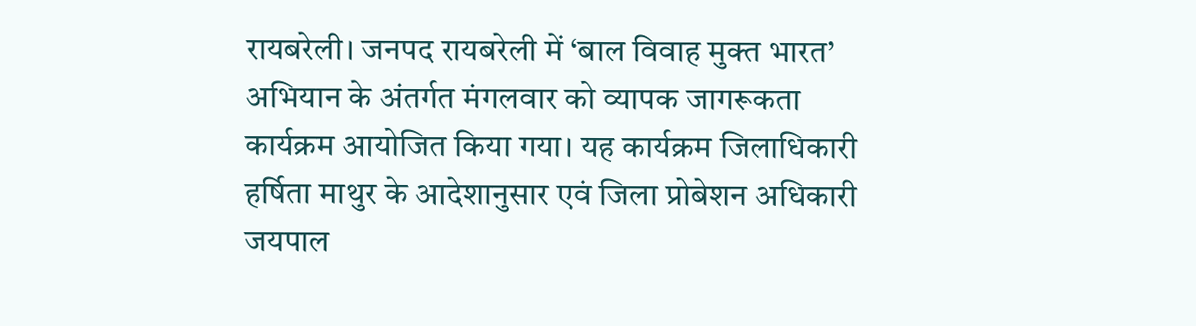रायबरेली। जनपद रायबरेली में ‘बाल विवाह मुक्त भारत’ अभियान के अंतर्गत मंगलवार को व्यापक जागरूकता कार्यक्रम आयोजित किया गया। यह कार्यक्रम जिलाधिकारी हर्षिता माथुर के आदेशानुसार एवं जिला प्रोबेशन अधिकारी जयपाल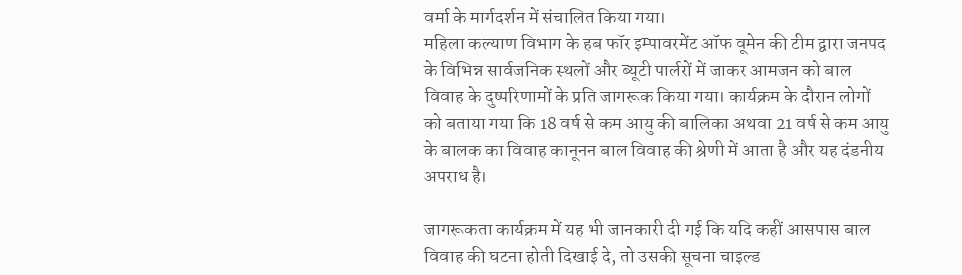वर्मा के मार्गदर्शन में संचालित किया गया।
महिला कल्याण विभाग के हब फॉर इम्पावरमेंट ऑफ वूमेन की टीम द्वारा जनपद के विभिन्न सार्वजनिक स्थलों और ब्यूटी पार्लरों में जाकर आमजन को बाल विवाह के दुष्परिणामों के प्रति जागरूक किया गया। कार्यक्रम के दौरान लोगों को बताया गया कि 18 वर्ष से कम आयु की बालिका अथवा 21 वर्ष से कम आयु के बालक का विवाह कानूनन बाल विवाह की श्रेणी में आता है और यह दंडनीय अपराध है।

जागरूकता कार्यक्रम में यह भी जानकारी दी गई कि यदि कहीं आसपास बाल विवाह की घटना होती दिखाई दे, तो उसकी सूचना चाइल्ड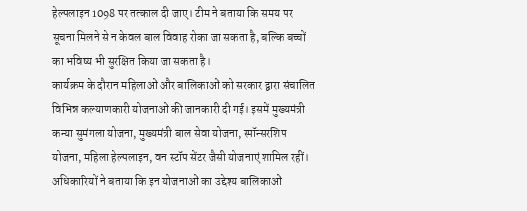हेल्पलाइन 1098 पर तत्काल दी जाए। टीम ने बताया कि समय पर सूचना मिलने से न केवल बाल विवाह रोका जा सकता है, बल्कि बच्चों का भविष्य भी सुरक्षित किया जा सकता है।
कार्यक्रम के दौरान महिलाओं और बालिकाओं को सरकार द्वारा संचालित विभिन्न कल्याणकारी योजनाओं की जानकारी दी गई। इसमें मुख्यमंत्री कन्या सुमंगला योजना, मुख्यमंत्री बाल सेवा योजना, स्पॉन्सरशिप योजना, महिला हेल्पलाइन, वन स्टॉप सेंटर जैसी योजनाएं शामिल रहीं। अधिकारियों ने बताया कि इन योजनाओं का उद्देश्य बालिकाओं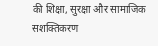की शिक्षा, सुरक्षा और सामाजिक सशक्तिकरण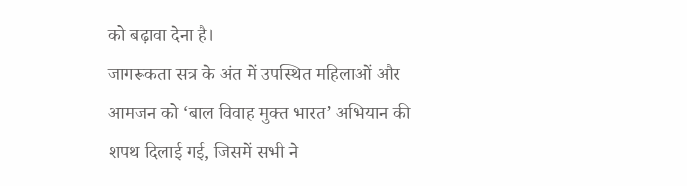को बढ़ावा देना है।
जागरूकता सत्र के अंत में उपस्थित महिलाओं और आमजन को ‘बाल विवाह मुक्त भारत’ अभियान की शपथ दिलाई गई, जिसमें सभी ने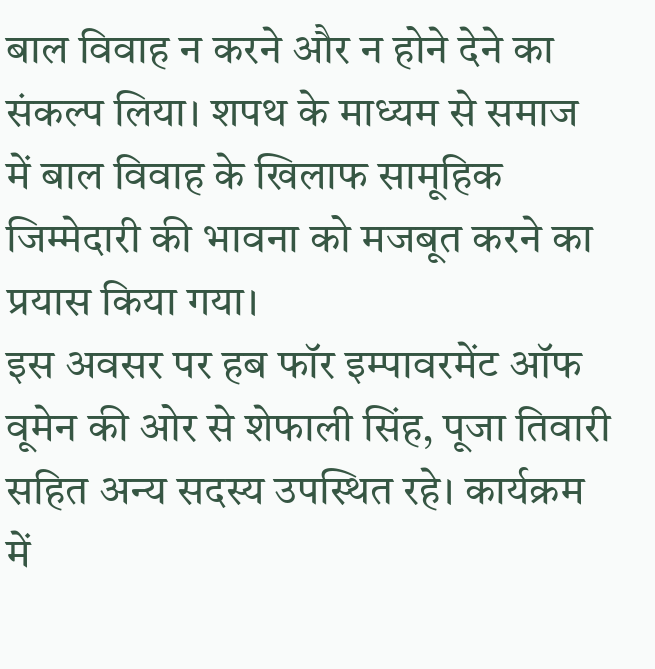बाल विवाह न करने और न होने देने का संकल्प लिया। शपथ के माध्यम से समाज में बाल विवाह के खिलाफ सामूहिक जिम्मेदारी की भावना को मजबूत करने का प्रयास किया गया।
इस अवसर पर हब फॉर इम्पावरमेंट ऑफ वूमेन की ओर से शेफाली सिंह, पूजा तिवारी सहित अन्य सदस्य उपस्थित रहे। कार्यक्रम में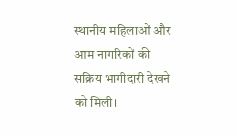स्थानीय महिलाओं और आम नागरिकों की सक्रिय भागीदारी देखने को मिली।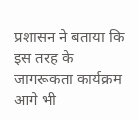प्रशासन ने बताया कि इस तरह के जागरूकता कार्यक्रम आगे भी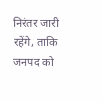निरंतर जारी रहेंगे, ताकि जनपद को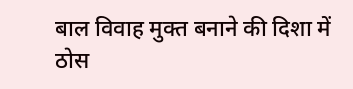बाल विवाह मुक्त बनाने की दिशा में ठोस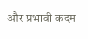और प्रभावी कदम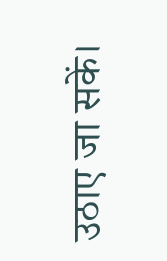उठाए जा सकें।